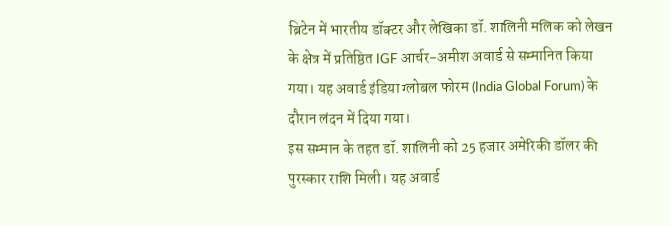ब्रिटेन में भारतीय डॉक्टर और लेखिका डॉ. शालिनी मलिक को लेखन के क्षेत्र में प्रतिष्ठित IGF आर्चर-अमीश अवार्ड से सम्मानित किया गया। यह अवार्ड इंडिया ग्लोबल फोरम (India Global Forum) के दौरान लंदन में दिया गया।
इस सम्मान के तहत डॉ. शालिनी को 25 हजार अमेरिकी डॉलर की पुरस्कार राशि मिली। यह अवार्ड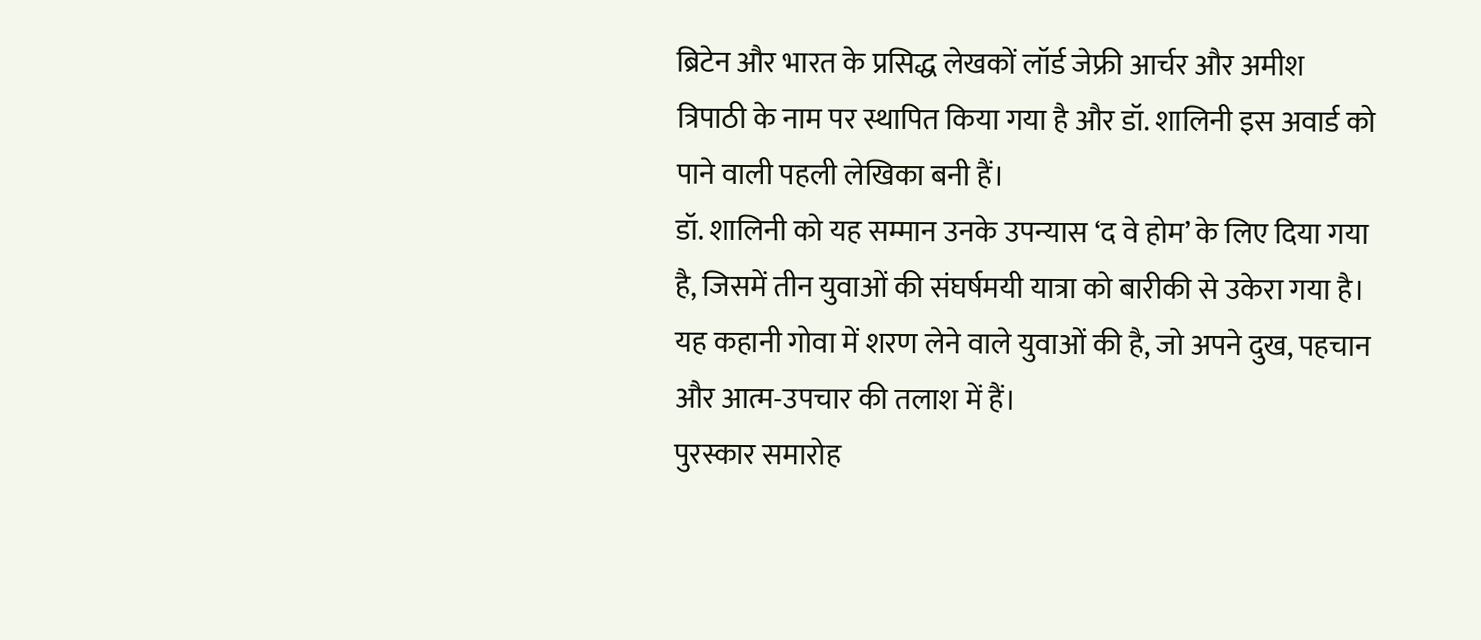ब्रिटेन और भारत के प्रसिद्ध लेखकों लॉर्ड जेफ्री आर्चर और अमीश त्रिपाठी के नाम पर स्थापित किया गया है और डॉ. शालिनी इस अवार्ड को पाने वाली पहली लेखिका बनी हैं।
डॉ. शालिनी को यह सम्मान उनके उपन्यास ‘द वे होम’ के लिए दिया गया है, जिसमें तीन युवाओं की संघर्षमयी यात्रा को बारीकी से उकेरा गया है। यह कहानी गोवा में शरण लेने वाले युवाओं की है, जो अपने दुख, पहचान और आत्म-उपचार की तलाश में हैं।
पुरस्कार समारोह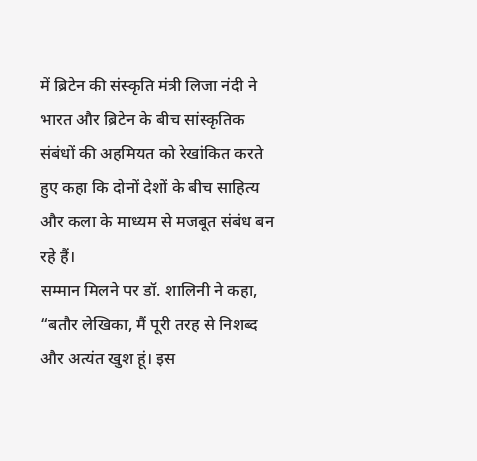में ब्रिटेन की संस्कृति मंत्री लिजा नंदी ने भारत और ब्रिटेन के बीच सांस्कृतिक संबंधों की अहमियत को रेखांकित करते हुए कहा कि दोनों देशों के बीच साहित्य और कला के माध्यम से मजबूत संबंध बन रहे हैं।
सम्मान मिलने पर डॉ. शालिनी ने कहा, “बतौर लेखिका, मैं पूरी तरह से निशब्द और अत्यंत खुश हूं। इस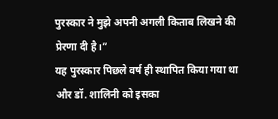पुरस्कार ने मुझे अपनी अगली किताब लिखने की प्रेरणा दी है।”
यह पुरस्कार पिछले वर्ष ही स्थापित किया गया था और डॉ. शालिनी को इसका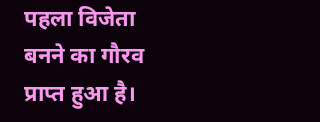पहला विजेता बनने का गौरव प्राप्त हुआ है।